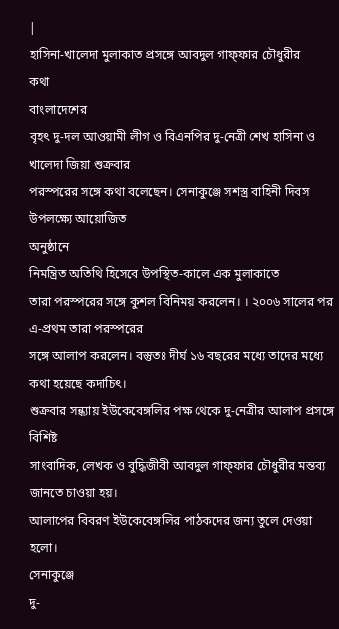|
হাসিনা-খালেদা মুলাকাত প্রসঙ্গে আবদুল গাফ্ফার চৌধুরীর
কথা
বাংলাদেশের
বৃহৎ দু-দল আওয়ামী লীগ ও বিএনপির দু-নেত্রী শেখ হাসিনা ও খালেদা জিয়া শুক্রবার
পরস্পরের সঙ্গে কথা বলেছেন। সেনাকুঞ্জে সশস্ত্র বাহিনী দিবস উপলক্ষ্যে আয়োজিত
অনুষ্ঠানে
নিমন্ত্রিত অতিথি হিসেবে উপস্থিত-কালে এক মুলাকাতে
তারা পরস্পরের সঙ্গে কুশল বিনিময় করলেন। । ২০০৬ সালের পর এ-প্রথম তারা পরস্পরের
সঙ্গে আলাপ করলেন। বস্তুতঃ দীর্ঘ ১৬ বছরের মধ্যে তাদের মধ্যে কথা হয়েছে কদাচিৎ।
শুক্রবার সন্ধ্যায় ইউকেবেঙ্গলির পক্ষ থেকে দু-নেত্রীর আলাপ প্রসঙ্গে বিশিষ্ট
সাংবাদিক, লেখক ও বুদ্ধিজীবী আবদুল গাফ্ফার চৌধুরীর মন্তব্য জানতে চাওয়া হয়।
আলাপের বিবরণ ইউকেবেঙ্গলির পাঠকদের জন্য তুলে দেওয়া হলো।
সেনাকুঞ্জে
দু-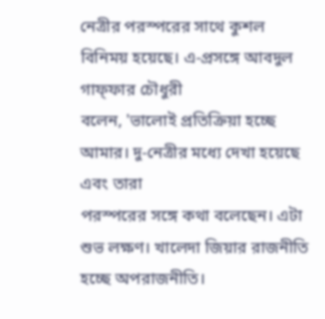নেত্রীর পরস্পরের সাথে কুশল বিনিময় হয়েছে। এ-প্রসঙ্গে আবদুল গাফ্ফার চৌধুরী
বলেন, 'ভালোই প্রতিক্রিয়া হচ্ছে আমার। দু-নেত্রীর মধ্যে দেখা হয়েছে এবং তারা
পরস্পরের সঙ্গে কথা বলেছেন। এটা শুভ লক্ষণ। খালেদা জিয়ার রাজনীতি হচ্ছে অপরাজনীতি।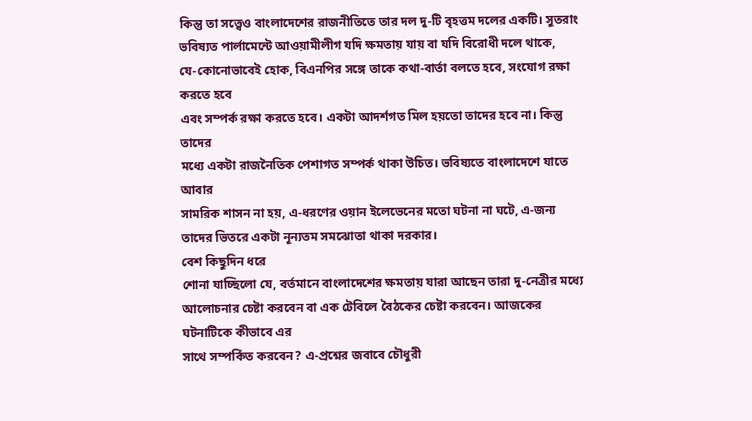কিন্তু তা সত্ত্বেও বাংলাদেশের রাজনীতিতে তার দল দু-টি বৃহত্তম দলের একটি। সুতরাং
ভবিষ্যত পার্লামেন্টে আওয়ামীলীগ যদি ক্ষমতায় যায় বা যদি বিরোধী দলে থাকে,
যে-কোনোভাবেই হোক, বিএনপির সঙ্গে তাকে কথা-বার্তা বলতে হবে, সংযোগ রক্ষা করতে হবে
এবং সম্পর্ক রক্ষা করতে হবে। একটা আদর্শগত মিল হয়তো তাদের হবে না। কিন্তু তাদের
মধ্যে একটা রাজনৈতিক পেশাগত সম্পর্ক থাকা উচিত। ভবিষ্যতে বাংলাদেশে যাতে আবার
সামরিক শাসন না হয়, এ-ধরণের ওয়ান ইলেভেনের মতো ঘটনা না ঘটে, এ-জন্য
তাদের ভিতরে একটা নূন্যতম সমঝোতা থাকা দরকার।
বেশ কিছুদিন ধরে
শোনা যাচ্ছিলো যে, বর্তমানে বাংলাদেশের ক্ষমতায় যারা আছেন তারা দু-নেত্রীর মধ্যে
আলোচনার চেষ্টা করবেন বা এক টেবিলে বৈঠকের চেষ্টা করবেন। আজকের ঘটনাটিকে কীভাবে এর
সাথে সম্পর্কিত করবেন? এ-প্রশ্নের জবাবে চৌধুরী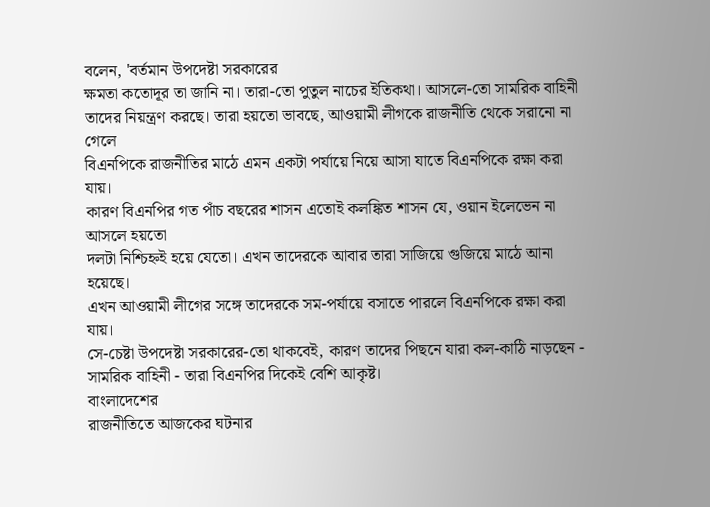বলেন, 'বর্তমান উপদেষ্টা সরকারের
ক্ষমতা কতোদূর তা জানি না। তারা-তো পুতুল নাচের ইতিকথা। আসলে-তো সামরিক বাহিনী
তাদের নিয়ন্ত্রণ করছে। তারা হয়তো ভাবছে, আওয়ামী লীগকে রাজনীতি থেকে সরানো না গেলে
বিএনপিকে রাজনীতির মাঠে এমন একটা পর্যায়ে নিয়ে আসা যাতে বিএনপিকে রক্ষা করা যায়।
কারণ বিএনপির গত পাঁচ বছরের শাসন এতোই কলঙ্কিত শাসন যে, ওয়ান ইলেভেন না আসলে হয়তো
দলটা নিশ্চিহ্নই হয়ে যেতো। এখন তাদেরকে আবার তারা সাজিয়ে গুজিয়ে মাঠে আনা হয়েছে।
এখন আওয়ামী লীগের সঙ্গে তাদেরকে সম-পর্যায়ে বসাতে পারলে বিএনপিকে রক্ষা করা যায়।
সে-চেষ্টা উপদেষ্টা সরকারের-তো থাকবেই, কারণ তাদের পিছনে যারা কল-কাঠি নাড়ছেন -
সামরিক বাহিনী - তারা বিএনপির দিকেই বেশি আকৃষ্ট।
বাংলাদেশের
রাজনীতিতে আজকের ঘটনার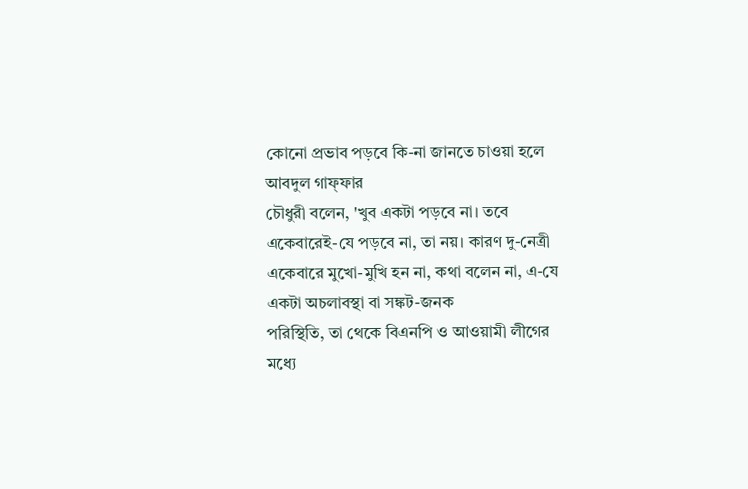কোনো প্রভাব পড়বে কি-না জানতে চাওয়া হলে আবদুল গাফ্ফার
চৌধুরী বলেন, 'খুব একটা পড়বে না। তবে একেবারেই-যে পড়বে না, তা নয়। কারণ দু-নেত্রী
একেবারে মুখো-মুখি হন না, কথা বলেন না, এ-যে একটা অচলাবস্থা বা সঙ্কট-জনক
পরিস্থিতি, তা থেকে বিএনপি ও আওয়ামী লীগের মধ্যে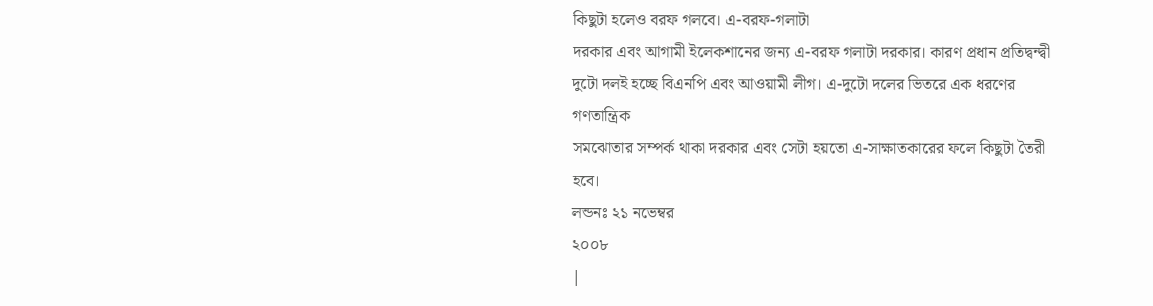কিছুটা হলেও বরফ গলবে। এ-বরফ-গলাটা
দরকার এবং আগামী ইলেকশানের জন্য এ-বরফ গলাটা দরকার। কারণ প্রধান প্রতিদ্বন্দ্বী
দুটো দলই হচ্ছে বিএনপি এবং আওয়ামী লীগ। এ-দুটো দলের ভিতরে এক ধরণের গণতান্ত্রিক
সমঝোতার সম্পর্ক থাকা দরকার এবং সেটা হয়তো এ-সাক্ষাতকারের ফলে কিছুটা তৈরী হবে।
লন্ডনঃ ২১ নভেম্বর
২০০৮
|